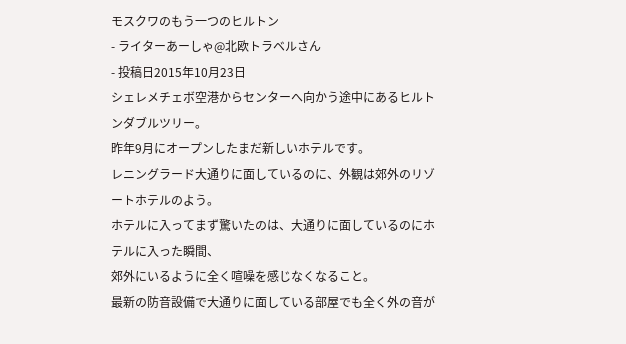モスクワのもう一つのヒルトン
- ライターあーしゃ@北欧トラベルさん
- 投稿日2015年10月23日
シェレメチェボ空港からセンターへ向かう途中にあるヒルトンダブルツリー。
昨年9月にオープンしたまだ新しいホテルです。
レニングラード大通りに面しているのに、外観は郊外のリゾートホテルのよう。
ホテルに入ってまず驚いたのは、大通りに面しているのにホテルに入った瞬間、
郊外にいるように全く喧噪を感じなくなること。
最新の防音設備で大通りに面している部屋でも全く外の音が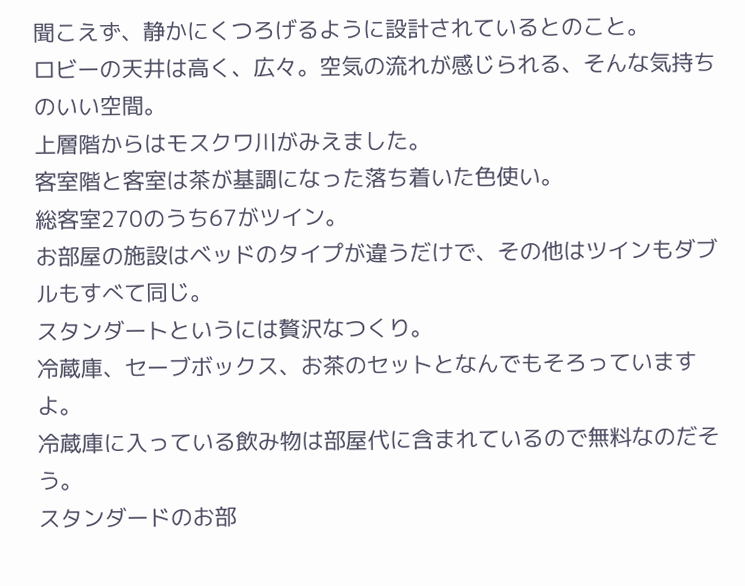聞こえず、静かにくつろげるように設計されているとのこと。
ロビーの天井は高く、広々。空気の流れが感じられる、そんな気持ちのいい空間。
上層階からはモスクワ川がみえました。
客室階と客室は茶が基調になった落ち着いた色使い。
総客室270のうち67がツイン。
お部屋の施設はベッドのタイプが違うだけで、その他はツインもダブルもすべて同じ。
スタンダートというには贅沢なつくり。
冷蔵庫、セーブボックス、お茶のセットとなんでもそろっていますよ。
冷蔵庫に入っている飲み物は部屋代に含まれているので無料なのだそう。
スタンダードのお部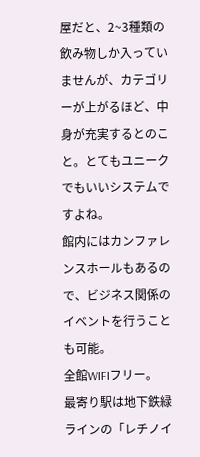屋だと、2~3種類の飲み物しか入っていませんが、カテゴリーが上がるほど、中身が充実するとのこと。とてもユニークでもいいシステムですよね。
館内にはカンファレンスホールもあるので、ビジネス関係のイベントを行うことも可能。
全館WIFIフリー。
最寄り駅は地下鉄緑ラインの「レチノイ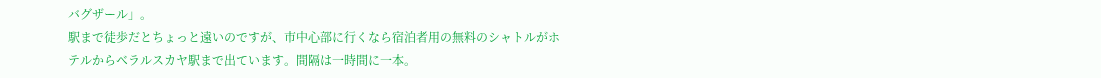バグザール」。
駅まで徒歩だとちょっと遠いのですが、市中心部に行くなら宿泊者用の無料のシャトルがホテルからベラルスカヤ駅まで出ています。間隔は一時間に一本。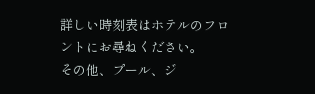詳しい時刻表はホテルのフロントにお尋ねください。
その他、プール、ジ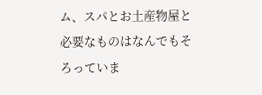ム、スパとお土産物屋と必要なものはなんでもそろっていま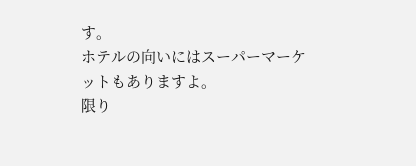す。
ホテルの向いにはスーパーマーケットもありますよ。
限り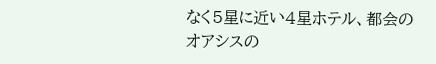なく5星に近い4星ホテル、都会のオアシスの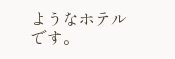ようなホテルです。